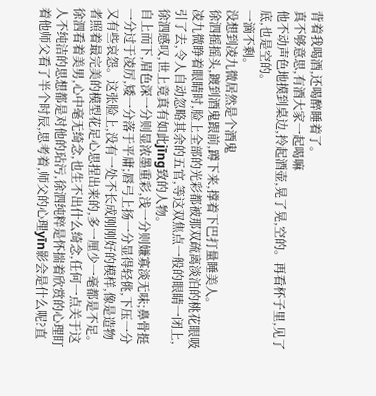背着我喝酒,还喝醉睡着了。
真不够意思,有酒大家一起喝嘛
他不动声色地摸到桌边,拎起酒壶,晃了晃,空的。再看杯子里,见了底,也是空的。
一滴不剩。
没想到凌九微居然是个酒鬼
徐泗摇摇头,踱到酒鬼跟前,蹲下来,撑着下巴打量睡美人。
凌九微睁着眼睛时,脸上全部的光彩都被那双疏离淡泊的桃花眼吸引了去,令人自动忽略其余的五官,等这双焦点一般的眼睛一闭上,徐泗感叹,世上竟真有如此jīng致的人物。
自上而下,眉色深一分则显浓墨重彩,浅一分则嫌寡淡无味;鼻骨挺一分过于凌厉,矮一分落于平庸;唇弓上扬一分显得轻佻,下压一分又有些哀怨。这张脸上,没有一处不长成刚刚好的模样,像是造物者照着最完美的模型花足心思捏出来的,多一厘少一毫都是不足。
徐泗看着美男,心中毫无绮念,也生不出什么绮念,任何一点关于这人不纯洁的思想都是对他的玷污,徐泗纯粹是怀揣着欣赏的心理盯着他师父看了半个时辰,思考着,师父的心理yīn影会是什么呢?直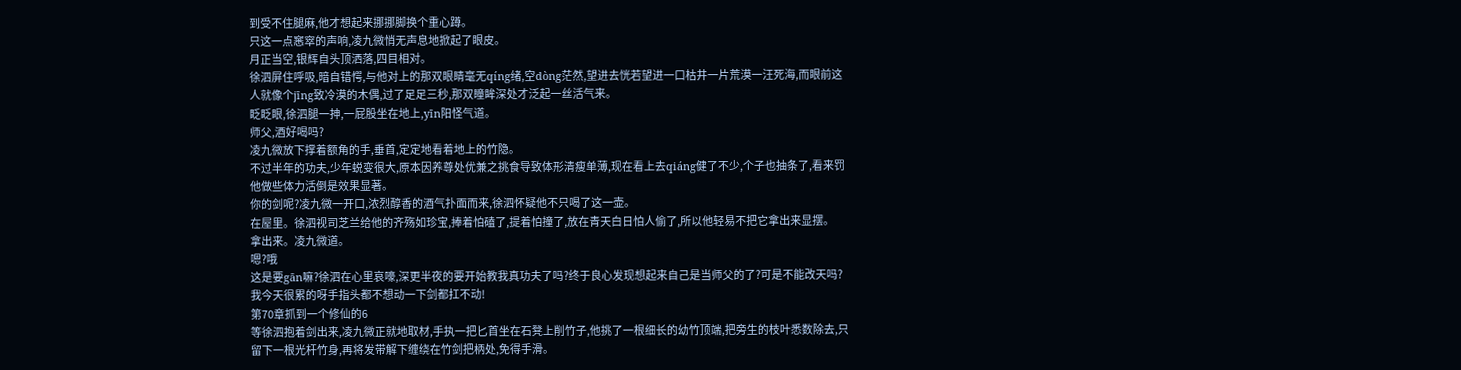到受不住腿麻,他才想起来挪挪脚换个重心蹲。
只这一点窸窣的声响,凌九微悄无声息地掀起了眼皮。
月正当空,银辉自头顶洒落,四目相对。
徐泗屏住呼吸,暗自错愕,与他对上的那双眼睛毫无qíng绪,空dòng茫然,望进去恍若望进一口枯井一片荒漠一汪死海,而眼前这人就像个jīng致冷漠的木偶,过了足足三秒,那双瞳眸深处才泛起一丝活气来。
眨眨眼,徐泗腿一抻,一屁股坐在地上,yīn阳怪气道。
师父,酒好喝吗?
凌九微放下撑着额角的手,垂首,定定地看着地上的竹隐。
不过半年的功夫,少年蜕变很大,原本因养尊处优兼之挑食导致体形清瘦单薄,现在看上去qiáng健了不少,个子也抽条了,看来罚他做些体力活倒是效果显著。
你的剑呢?凌九微一开口,浓烈醇香的酒气扑面而来,徐泗怀疑他不只喝了这一壶。
在屋里。徐泗视司芝兰给他的齐殇如珍宝,捧着怕磕了,提着怕撞了,放在青天白日怕人偷了,所以他轻易不把它拿出来显摆。
拿出来。凌九微道。
嗯?哦
这是要gān嘛?徐泗在心里哀嚎,深更半夜的要开始教我真功夫了吗?终于良心发现想起来自己是当师父的了?可是不能改天吗?我今天很累的呀手指头都不想动一下剑都扛不动!
第70章抓到一个修仙的6
等徐泗抱着剑出来,凌九微正就地取材,手执一把匕首坐在石凳上削竹子,他挑了一根细长的幼竹顶端,把旁生的枝叶悉数除去,只留下一根光杆竹身,再将发带解下缠绕在竹剑把柄处,免得手滑。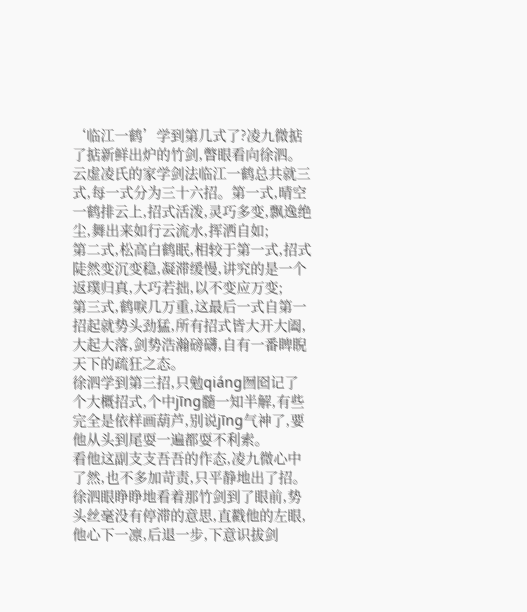‘临江一鹤’学到第几式了?凌九微掂了掂新鲜出炉的竹剑,瞥眼看向徐泗。
云虚凌氏的家学剑法临江一鹤总共就三式,每一式分为三十六招。第一式,晴空一鹤排云上,招式活泼,灵巧多变,飘逸绝尘,舞出来如行云流水,挥洒自如;
第二式,松高白鹤眠,相较于第一式,招式陡然变沉变稳,凝滞缓慢,讲究的是一个返璞归真,大巧若拙,以不变应万变;
第三式,鹤唳几万重,这最后一式自第一招起就势头劲猛,所有招式皆大开大阖,大起大落,剑势浩瀚磅礴,自有一番睥睨天下的疏狂之态。
徐泗学到第三招,只勉qiáng囫囵记了个大概招式,个中jīng髓一知半解,有些完全是依样画葫芦,别说jīng气神了,要他从头到尾耍一遍都耍不利索。
看他这副支支吾吾的作态,凌九微心中了然,也不多加苛责,只平静地出了招。
徐泗眼睁睁地看着那竹剑到了眼前,势头丝毫没有停滞的意思,直戳他的左眼,他心下一凛,后退一步,下意识拔剑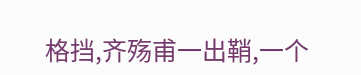格挡,齐殇甫一出鞘,一个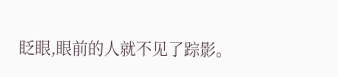眨眼,眼前的人就不见了踪影。